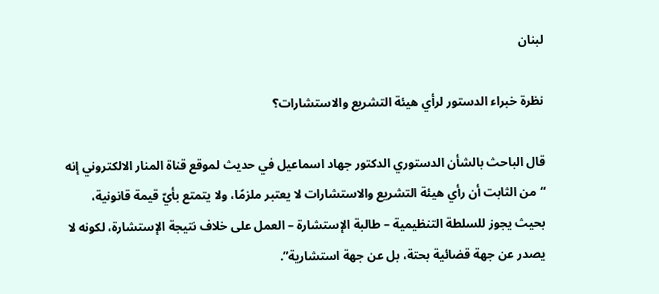لبنان

نظرة خبراء الدستور لرأي هيئة التشريع والاستشارات؟

قال الباحث بالشأن الدستوري الدكتور جهاد اسماعيل في حديث لموقع قناة المنار الالكتروني إنه “من الثابت أن رأي هيئة التشريع والاستشارات لا يعتبر ملزمًا، ولا يتمتع بأيّ قيمة قانونية، بحيث يجوز للسلطة التنظيمية – طالبة الإستشارة – العمل على خلاف نتيجة الإستشارة، لكونه لا يصدر عن جهة قضائية بحتة، بل عن جهة استشارية”.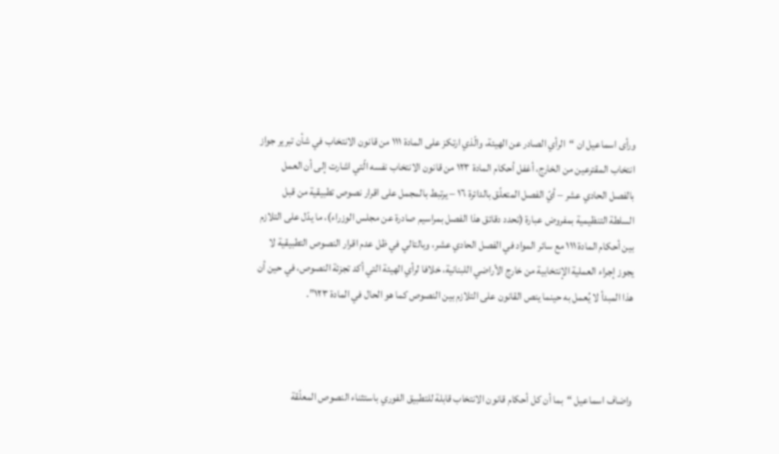ورأى اسماعيل ان “الرأي الصادر عن الهيئة، والّذي ارتكز على المادة ١١١ من قانون الانتخاب في شأن تبرير جواز انتخاب المقترعين من الخارج، أغفل أحكام المادة ١٢٣ من قانون الانتخاب نفسه الّتي اشارت إلى أن العمل بالفصل الحادي عشر – أيّ الفصل المتعلّق بالدائرة ١٦ – يرتبط بالمجمل على اقرار نصوص تطبيقية من قبل السلطة التنظيمية بمفروض عبارة (تحدد دقائق هذا الفصل بمراسيم صادرة عن مجلس الوزراء)، ما يدّل على التلازم بين أحكام المادة ١١١ مع سائر المواد في الفصل الحادي عشر، وبالتالي في ظل عدم اقرار النصوص التطبيقية لا يجوز إجراء العملية الإنتخابية من خارج الأراضي اللبنانية، خلافا لرأي الهيئة التي أكد تجزئة النصوص، في حين أن هذا المبدأ لا يُعمل به حينما ينص القانون على التلازم بين النصوص كما هو الحال في المادة ١٢٣”.



واضاف اسماعيل “بما أن كل أحكام قانون الانتخاب قابلة للتطبيق الفوري باستثناء النصوص المعلّقة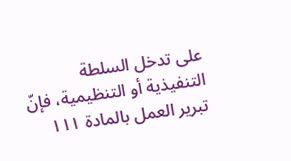على تدخل السلطة التنفيذية أو التنظيمية، فإنّ تبرير العمل بالمادة ١١١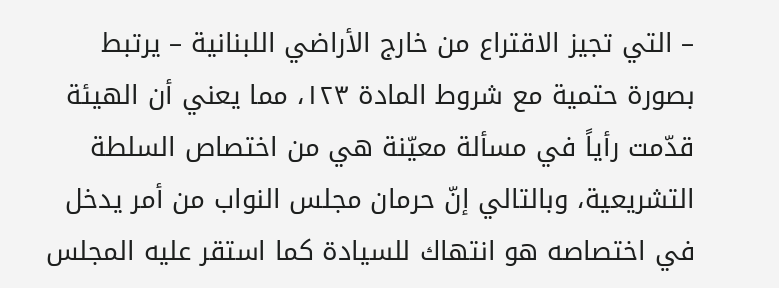– التي تجيز الاقتراع من خارج الأراضي اللبنانية – يرتبط بصورة حتمية مع شروط المادة ١٢٣، مما يعني أن الهيئة قدّمت رأياً في مسألة معيّنة هي من اختصاص السلطة التشريعية، وبالتالي إنّ حرمان مجلس النواب من أمر يدخل في اختصاصه هو انتهاك للسيادة كما استقر عليه المجلس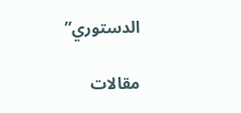الدستوري”

مقالات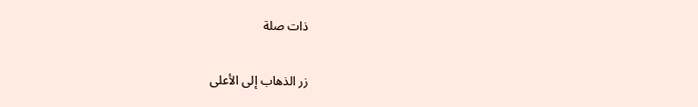ذات صلة

زر الذهاب إلى الأعلى